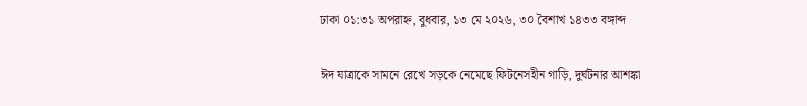ঢাকা ০১:৩১ অপরাহ্ন, বুধবার, ১৩ মে ২০২৬, ৩০ বৈশাখ ১৪৩৩ বঙ্গাব্দ

ঈদ যাত্রাকে সামনে রেখে সড়কে নেমেছে ফিটনেসহীন গাড়ি, দুর্ঘটনার আশঙ্কা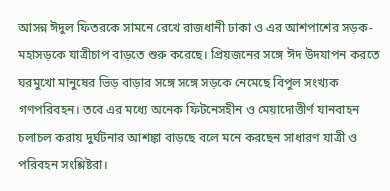আসন্ন ঈদুল ফিতরকে সামনে রেখে রাজধানী ঢাকা ও এর আশপাশের সড়ক-মহাসড়কে যাত্রীচাপ বাড়তে শুরু করেছে। প্রিয়জনের সঙ্গে ঈদ উদযাপন করতে ঘরমুখো মানুষের ভিড় বাড়ার সঙ্গে সঙ্গে সড়কে নেমেছে বিপুল সংখ্যক গণপরিবহন। তবে এর মধ্যে অনেক ফিটনেসহীন ও মেয়াদোত্তীর্ণ যানবাহন চলাচল করায় দুর্ঘটনার আশঙ্কা বাড়ছে বলে মনে করছেন সাধারণ যাত্রী ও পরিবহন সংশ্লিষ্টরা।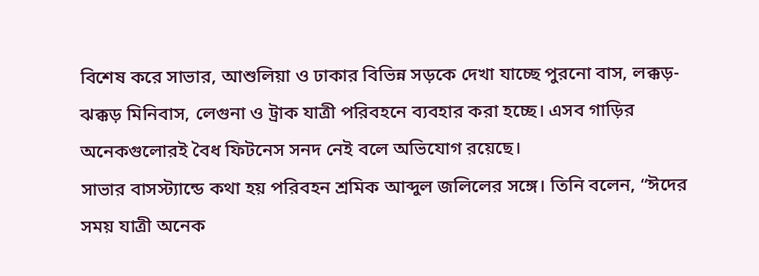বিশেষ করে সাভার, আশুলিয়া ও ঢাকার বিভিন্ন সড়কে দেখা যাচ্ছে পুরনো বাস, লক্কড়-ঝক্কড় মিনিবাস, লেগুনা ও ট্রাক যাত্রী পরিবহনে ব্যবহার করা হচ্ছে। এসব গাড়ির অনেকগুলোরই বৈধ ফিটনেস সনদ নেই বলে অভিযোগ রয়েছে।
সাভার বাসস্ট্যান্ডে কথা হয় পরিবহন শ্রমিক আব্দুল জলিলের সঙ্গে। তিনি বলেন, “ঈদের সময় যাত্রী অনেক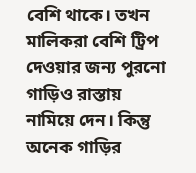বেশি থাকে। তখন মালিকরা বেশি ট্রিপ দেওয়ার জন্য পুরনো গাড়িও রাস্তায় নামিয়ে দেন। কিন্তু অনেক গাড়ির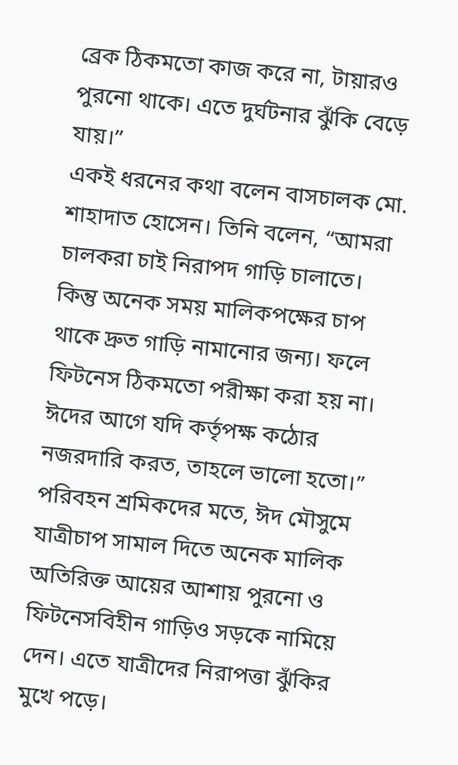ব্রেক ঠিকমতো কাজ করে না, টায়ারও পুরনো থাকে। এতে দুর্ঘটনার ঝুঁকি বেড়ে যায়।”
একই ধরনের কথা বলেন বাসচালক মো. শাহাদাত হোসেন। তিনি বলেন, “আমরা চালকরা চাই নিরাপদ গাড়ি চালাতে। কিন্তু অনেক সময় মালিকপক্ষের চাপ থাকে দ্রুত গাড়ি নামানোর জন্য। ফলে ফিটনেস ঠিকমতো পরীক্ষা করা হয় না। ঈদের আগে যদি কর্তৃপক্ষ কঠোর নজরদারি করত, তাহলে ভালো হতো।”
পরিবহন শ্রমিকদের মতে, ঈদ মৌসুমে যাত্রীচাপ সামাল দিতে অনেক মালিক অতিরিক্ত আয়ের আশায় পুরনো ও ফিটনেসবিহীন গাড়িও সড়কে নামিয়ে দেন। এতে যাত্রীদের নিরাপত্তা ঝুঁকির মুখে পড়ে।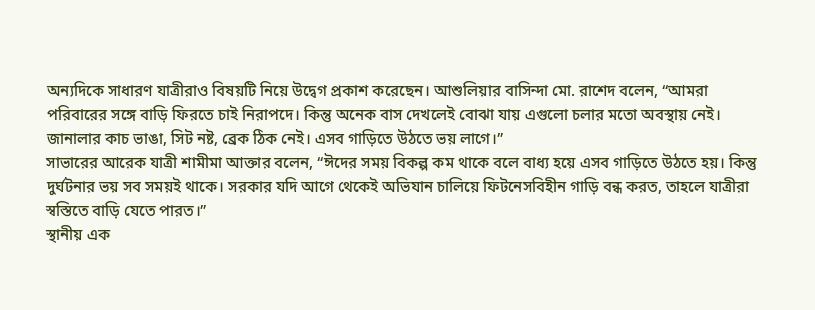অন্যদিকে সাধারণ যাত্রীরাও বিষয়টি নিয়ে উদ্বেগ প্রকাশ করেছেন। আশুলিয়ার বাসিন্দা মো. রাশেদ বলেন, “আমরা পরিবারের সঙ্গে বাড়ি ফিরতে চাই নিরাপদে। কিন্তু অনেক বাস দেখলেই বোঝা যায় এগুলো চলার মতো অবস্থায় নেই। জানালার কাচ ভাঙা, সিট নষ্ট, ব্রেক ঠিক নেই। এসব গাড়িতে উঠতে ভয় লাগে।”
সাভারের আরেক যাত্রী শামীমা আক্তার বলেন, “ঈদের সময় বিকল্প কম থাকে বলে বাধ্য হয়ে এসব গাড়িতে উঠতে হয়। কিন্তু দুর্ঘটনার ভয় সব সময়ই থাকে। সরকার যদি আগে থেকেই অভিযান চালিয়ে ফিটনেসবিহীন গাড়ি বন্ধ করত, তাহলে যাত্রীরা স্বস্তিতে বাড়ি যেতে পারত।”
স্থানীয় এক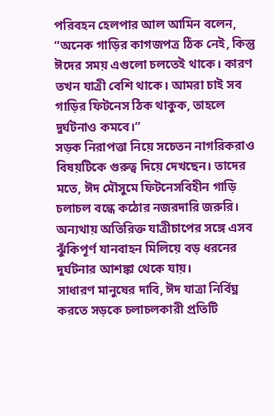পরিবহন হেলপার আল আমিন বলেন, “অনেক গাড়ির কাগজপত্র ঠিক নেই, কিন্তু ঈদের সময় এগুলো চলতেই থাকে। কারণ তখন যাত্রী বেশি থাকে। আমরা চাই সব গাড়ির ফিটনেস ঠিক থাকুক, তাহলে দুর্ঘটনাও কমবে।”
সড়ক নিরাপত্তা নিয়ে সচেতন নাগরিকরাও বিষয়টিকে গুরুত্ব দিয়ে দেখছেন। তাদের মতে, ঈদ মৌসুমে ফিটনেসবিহীন গাড়ি চলাচল বন্ধে কঠোর নজরদারি জরুরি। অন্যথায় অতিরিক্ত যাত্রীচাপের সঙ্গে এসব ঝুঁকিপূর্ণ যানবাহন মিলিয়ে বড় ধরনের দুর্ঘটনার আশঙ্কা থেকে যায়।
সাধারণ মানুষের দাবি, ঈদ যাত্রা নির্বিঘ্ন করতে সড়কে চলাচলকারী প্রতিটি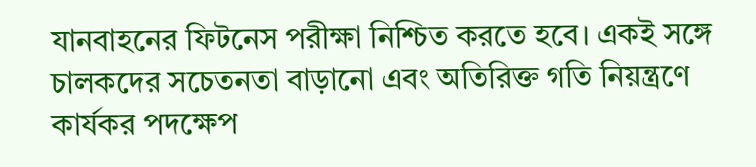যানবাহনের ফিটনেস পরীক্ষা নিশ্চিত করতে হবে। একই সঙ্গে চালকদের সচেতনতা বাড়ানো এবং অতিরিক্ত গতি নিয়ন্ত্রণে কার্যকর পদক্ষেপ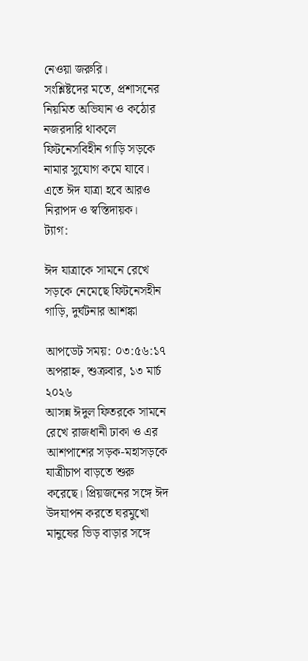নেওয়া জরুরি।
সংশ্লিষ্টদের মতে, প্রশাসনের নিয়মিত অভিযান ও কঠোর নজরদারি থাকলে ফিটনেসবিহীন গাড়ি সড়কে নামার সুযোগ কমে যাবে। এতে ঈদ যাত্রা হবে আরও নিরাপদ ও স্বস্তিদায়ক।
ট্যাগ:

ঈদ যাত্রাকে সামনে রেখে সড়কে নেমেছে ফিটনেসহীন গাড়ি, দুর্ঘটনার আশঙ্কা

আপডেট সময়: ০৩:৫৬:১৭ অপরাহ্ন, শুক্রবার, ১৩ মার্চ ২০২৬
আসন্ন ঈদুল ফিতরকে সামনে রেখে রাজধানী ঢাকা ও এর আশপাশের সড়ক-মহাসড়কে যাত্রীচাপ বাড়তে শুরু করেছে। প্রিয়জনের সঙ্গে ঈদ উদযাপন করতে ঘরমুখো মানুষের ভিড় বাড়ার সঙ্গে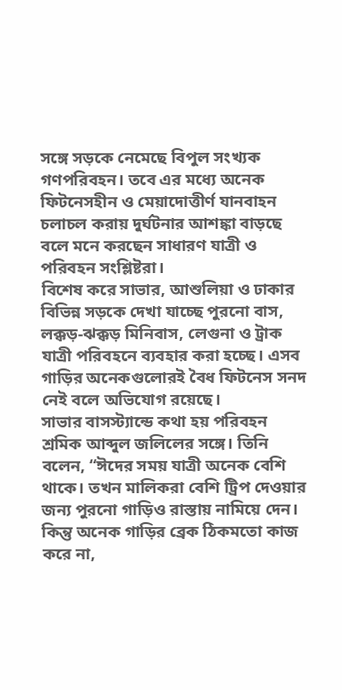সঙ্গে সড়কে নেমেছে বিপুল সংখ্যক গণপরিবহন। তবে এর মধ্যে অনেক ফিটনেসহীন ও মেয়াদোত্তীর্ণ যানবাহন চলাচল করায় দুর্ঘটনার আশঙ্কা বাড়ছে বলে মনে করছেন সাধারণ যাত্রী ও পরিবহন সংশ্লিষ্টরা।
বিশেষ করে সাভার, আশুলিয়া ও ঢাকার বিভিন্ন সড়কে দেখা যাচ্ছে পুরনো বাস, লক্কড়-ঝক্কড় মিনিবাস, লেগুনা ও ট্রাক যাত্রী পরিবহনে ব্যবহার করা হচ্ছে। এসব গাড়ির অনেকগুলোরই বৈধ ফিটনেস সনদ নেই বলে অভিযোগ রয়েছে।
সাভার বাসস্ট্যান্ডে কথা হয় পরিবহন শ্রমিক আব্দুল জলিলের সঙ্গে। তিনি বলেন, “ঈদের সময় যাত্রী অনেক বেশি থাকে। তখন মালিকরা বেশি ট্রিপ দেওয়ার জন্য পুরনো গাড়িও রাস্তায় নামিয়ে দেন। কিন্তু অনেক গাড়ির ব্রেক ঠিকমতো কাজ করে না,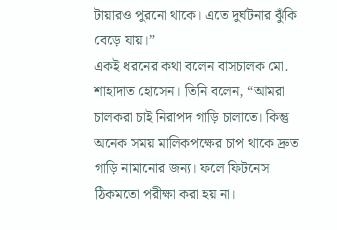টায়ারও পুরনো থাকে। এতে দুর্ঘটনার ঝুঁকি বেড়ে যায়।”
একই ধরনের কথা বলেন বাসচালক মো. শাহাদাত হোসেন। তিনি বলেন, “আমরা চালকরা চাই নিরাপদ গাড়ি চালাতে। কিন্তু অনেক সময় মালিকপক্ষের চাপ থাকে দ্রুত গাড়ি নামানোর জন্য। ফলে ফিটনেস ঠিকমতো পরীক্ষা করা হয় না।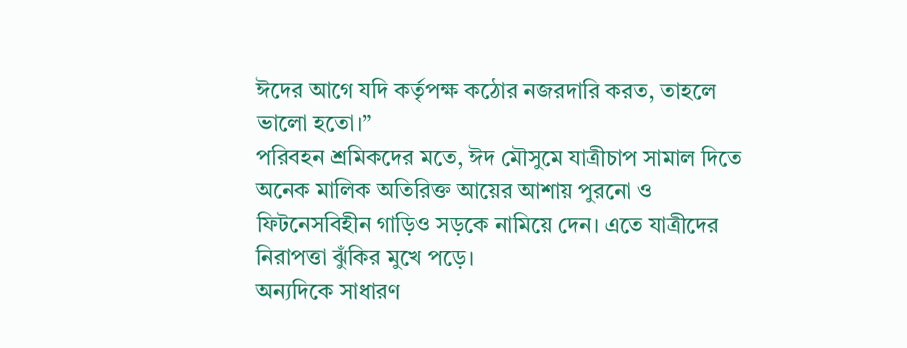ঈদের আগে যদি কর্তৃপক্ষ কঠোর নজরদারি করত, তাহলে ভালো হতো।”
পরিবহন শ্রমিকদের মতে, ঈদ মৌসুমে যাত্রীচাপ সামাল দিতে অনেক মালিক অতিরিক্ত আয়ের আশায় পুরনো ও ফিটনেসবিহীন গাড়িও সড়কে নামিয়ে দেন। এতে যাত্রীদের নিরাপত্তা ঝুঁকির মুখে পড়ে।
অন্যদিকে সাধারণ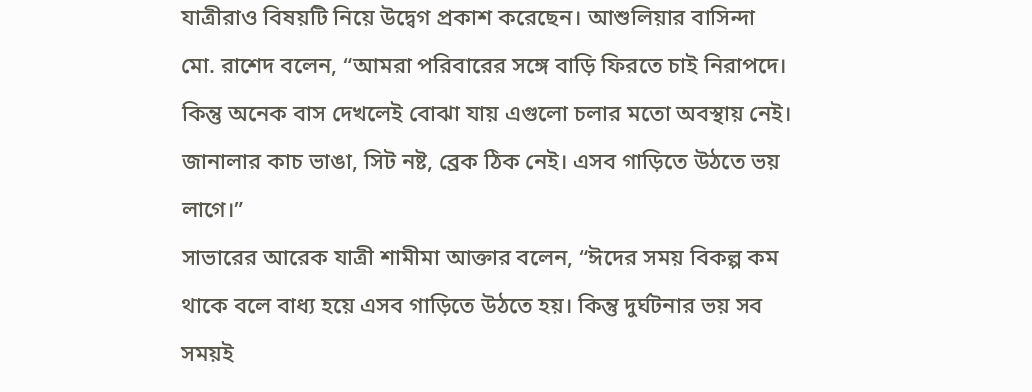যাত্রীরাও বিষয়টি নিয়ে উদ্বেগ প্রকাশ করেছেন। আশুলিয়ার বাসিন্দা মো. রাশেদ বলেন, “আমরা পরিবারের সঙ্গে বাড়ি ফিরতে চাই নিরাপদে। কিন্তু অনেক বাস দেখলেই বোঝা যায় এগুলো চলার মতো অবস্থায় নেই। জানালার কাচ ভাঙা, সিট নষ্ট, ব্রেক ঠিক নেই। এসব গাড়িতে উঠতে ভয় লাগে।”
সাভারের আরেক যাত্রী শামীমা আক্তার বলেন, “ঈদের সময় বিকল্প কম থাকে বলে বাধ্য হয়ে এসব গাড়িতে উঠতে হয়। কিন্তু দুর্ঘটনার ভয় সব সময়ই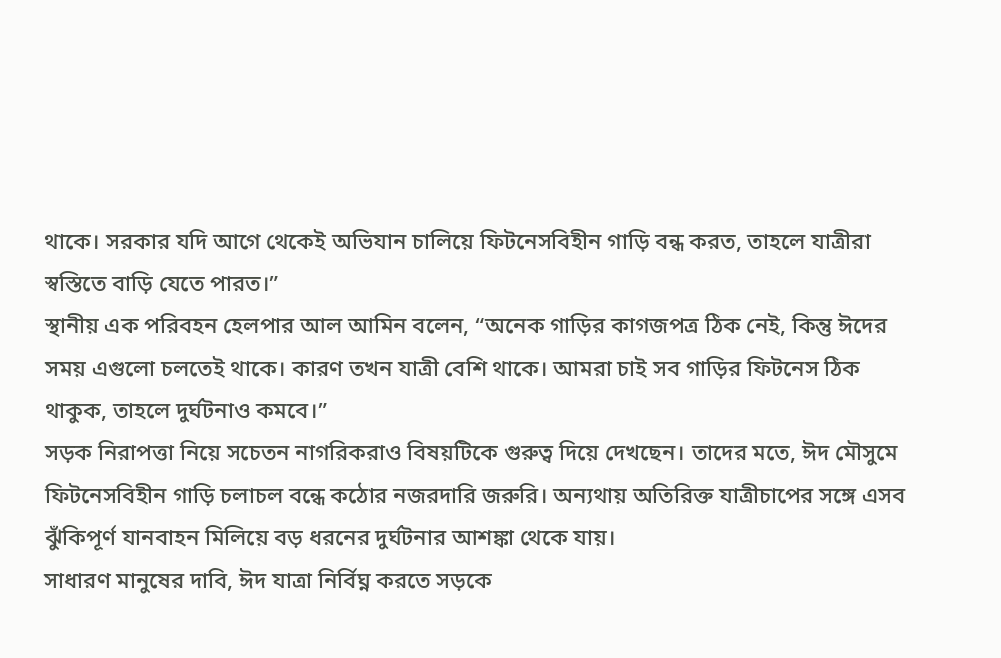থাকে। সরকার যদি আগে থেকেই অভিযান চালিয়ে ফিটনেসবিহীন গাড়ি বন্ধ করত, তাহলে যাত্রীরা স্বস্তিতে বাড়ি যেতে পারত।”
স্থানীয় এক পরিবহন হেলপার আল আমিন বলেন, “অনেক গাড়ির কাগজপত্র ঠিক নেই, কিন্তু ঈদের সময় এগুলো চলতেই থাকে। কারণ তখন যাত্রী বেশি থাকে। আমরা চাই সব গাড়ির ফিটনেস ঠিক থাকুক, তাহলে দুর্ঘটনাও কমবে।”
সড়ক নিরাপত্তা নিয়ে সচেতন নাগরিকরাও বিষয়টিকে গুরুত্ব দিয়ে দেখছেন। তাদের মতে, ঈদ মৌসুমে ফিটনেসবিহীন গাড়ি চলাচল বন্ধে কঠোর নজরদারি জরুরি। অন্যথায় অতিরিক্ত যাত্রীচাপের সঙ্গে এসব ঝুঁকিপূর্ণ যানবাহন মিলিয়ে বড় ধরনের দুর্ঘটনার আশঙ্কা থেকে যায়।
সাধারণ মানুষের দাবি, ঈদ যাত্রা নির্বিঘ্ন করতে সড়কে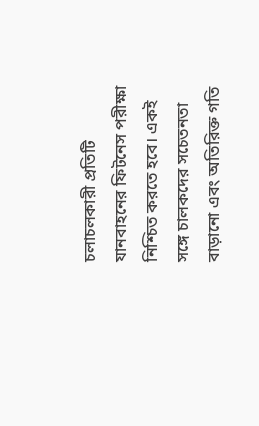চলাচলকারী প্রতিটি যানবাহনের ফিটনেস পরীক্ষা নিশ্চিত করতে হবে। একই সঙ্গে চালকদের সচেতনতা বাড়ানো এবং অতিরিক্ত গতি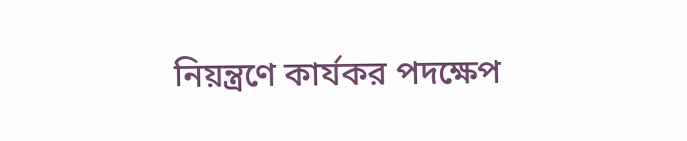নিয়ন্ত্রণে কার্যকর পদক্ষেপ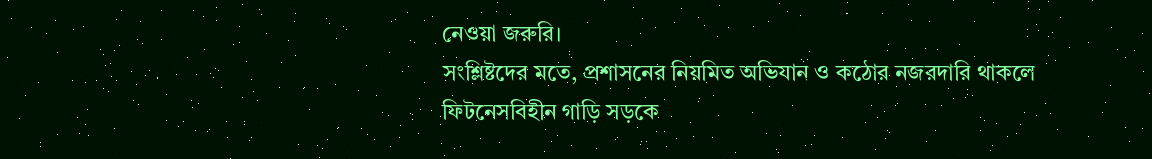নেওয়া জরুরি।
সংশ্লিষ্টদের মতে, প্রশাসনের নিয়মিত অভিযান ও কঠোর নজরদারি থাকলে ফিটনেসবিহীন গাড়ি সড়কে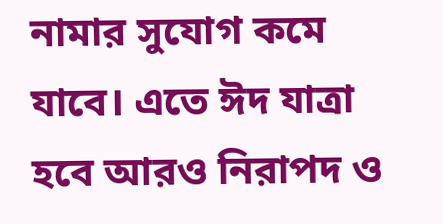নামার সুযোগ কমে যাবে। এতে ঈদ যাত্রা হবে আরও নিরাপদ ও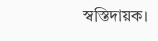স্বস্তিদায়ক।